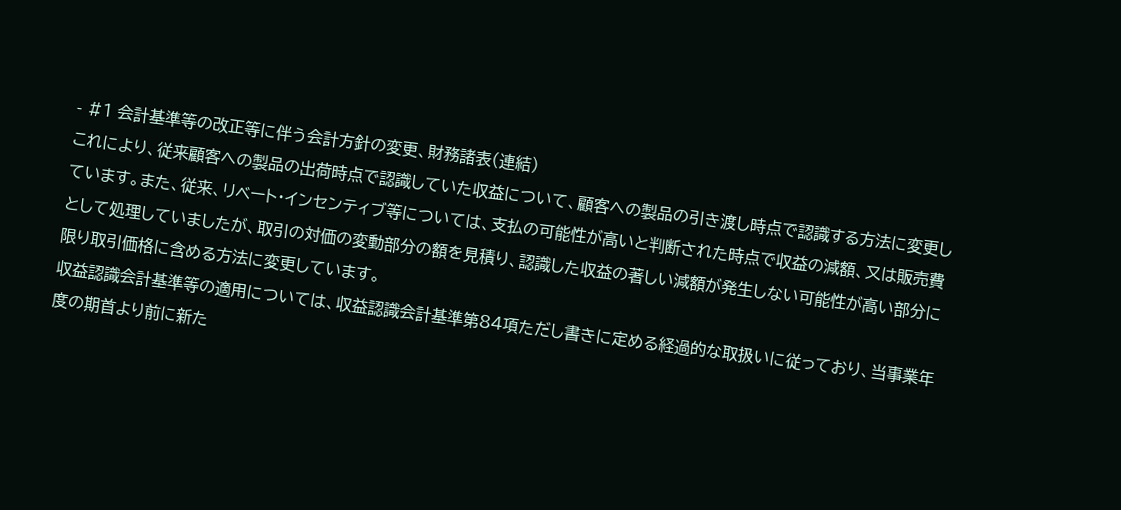- #1 会計基準等の改正等に伴う会計方針の変更、財務諸表(連結)
これにより、従来顧客への製品の出荷時点で認識していた収益について、顧客への製品の引き渡し時点で認識する方法に変更しています。また、従来、リベート・インセンティブ等については、支払の可能性が高いと判断された時点で収益の減額、又は販売費として処理していましたが、取引の対価の変動部分の額を見積り、認識した収益の著しい減額が発生しない可能性が高い部分に限り取引価格に含める方法に変更しています。
収益認識会計基準等の適用については、収益認識会計基準第84項ただし書きに定める経過的な取扱いに従っており、当事業年度の期首より前に新た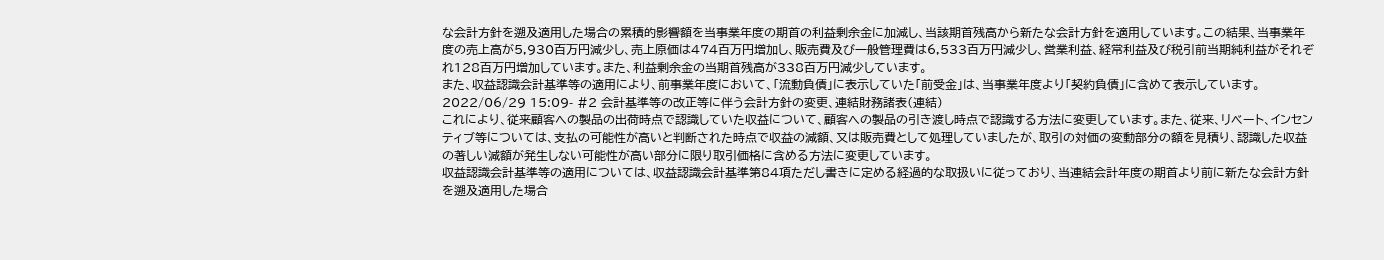な会計方針を遡及適用した場合の累積的影響額を当事業年度の期首の利益剰余金に加減し、当該期首残高から新たな会計方針を適用しています。この結果、当事業年度の売上高が5,930百万円減少し、売上原価は474百万円増加し、販売費及び一般管理費は6,533百万円減少し、営業利益、経常利益及び税引前当期純利益がそれぞれ128百万円増加しています。また、利益剰余金の当期首残高が338百万円減少しています。
また、収益認識会計基準等の適用により、前事業年度において、「流動負債」に表示していた「前受金」は、当事業年度より「契約負債」に含めて表示しています。
2022/06/29 15:09- #2 会計基準等の改正等に伴う会計方針の変更、連結財務諸表(連結)
これにより、従来顧客への製品の出荷時点で認識していた収益について、顧客への製品の引き渡し時点で認識する方法に変更しています。また、従来、リベート、インセンティブ等については、支払の可能性が高いと判断された時点で収益の減額、又は販売費として処理していましたが、取引の対価の変動部分の額を見積り、認識した収益の著しい減額が発生しない可能性が高い部分に限り取引価格に含める方法に変更しています。
収益認識会計基準等の適用については、収益認識会計基準第84項ただし書きに定める経過的な取扱いに従っており、当連結会計年度の期首より前に新たな会計方針を遡及適用した場合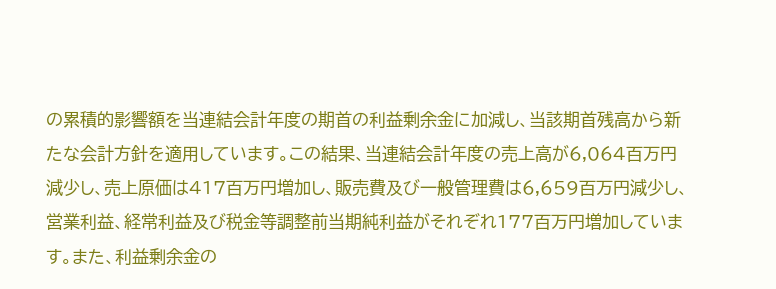の累積的影響額を当連結会計年度の期首の利益剰余金に加減し、当該期首残高から新たな会計方針を適用しています。この結果、当連結会計年度の売上高が6,064百万円減少し、売上原価は417百万円増加し、販売費及び一般管理費は6,659百万円減少し、営業利益、経常利益及び税金等調整前当期純利益がそれぞれ177百万円増加しています。また、利益剰余金の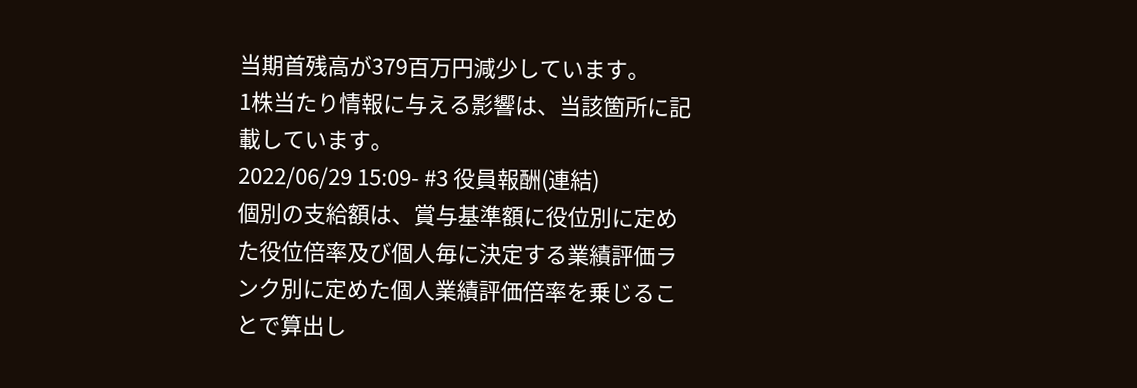当期首残高が379百万円減少しています。
1株当たり情報に与える影響は、当該箇所に記載しています。
2022/06/29 15:09- #3 役員報酬(連結)
個別の支給額は、賞与基準額に役位別に定めた役位倍率及び個人毎に決定する業績評価ランク別に定めた個人業績評価倍率を乗じることで算出し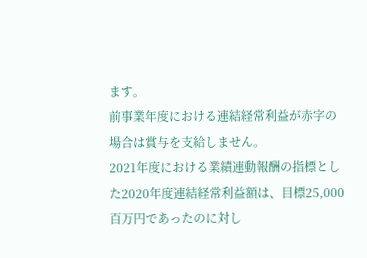ます。
前事業年度における連結経常利益が赤字の場合は賞与を支給しません。
2021年度における業績連動報酬の指標とした2020年度連結経常利益額は、目標25,000百万円であったのに対し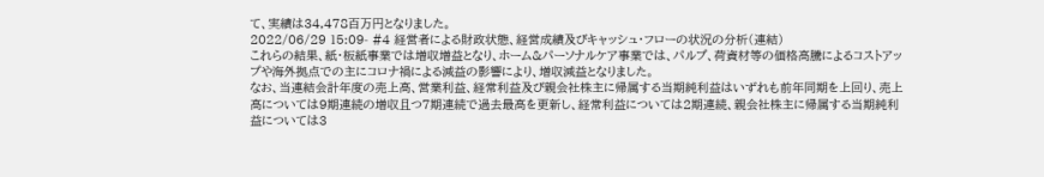て、実績は34,478百万円となりました。
2022/06/29 15:09- #4 経営者による財政状態、経営成績及びキャッシュ・フローの状況の分析(連結)
これらの結果、紙・板紙事業では増収増益となり、ホーム&パーソナルケア事業では、パルプ、荷資材等の価格高騰によるコストアップや海外拠点での主にコロナ禍による減益の影響により、増収減益となりました。
なお、当連結会計年度の売上高、営業利益、経常利益及び親会社株主に帰属する当期純利益はいずれも前年同期を上回り、売上高については9期連続の増収且つ7期連続で過去最高を更新し、経常利益については2期連続、親会社株主に帰属する当期純利益については3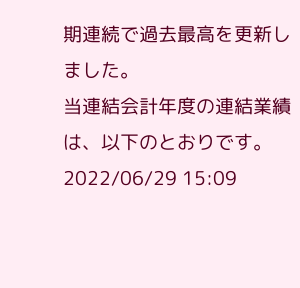期連続で過去最高を更新しました。
当連結会計年度の連結業績は、以下のとおりです。
2022/06/29 15:09